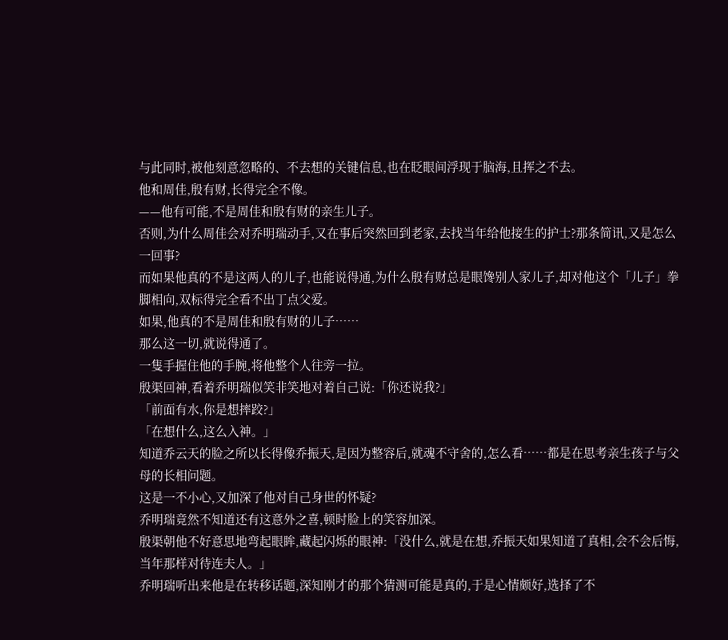与此同时,被他刻意忽略的、不去想的关键信息,也在眨眼间浮现于脑海,且挥之不去。
他和周佳,殷有财,长得完全不像。
——他有可能,不是周佳和殷有财的亲生儿子。
否则,为什么周佳会对乔明瑞动手,又在事后突然回到老家,去找当年给他接生的护士?那条简讯,又是怎么一回事?
而如果他真的不是这两人的儿子,也能说得通,为什么殷有财总是眼馋别人家儿子,却对他这个「儿子」拳脚相向,双标得完全看不出丁点父爱。
如果,他真的不是周佳和殷有财的儿子……
那么这一切,就说得通了。
一隻手握住他的手腕,将他整个人往旁一拉。
殷渠回神,看着乔明瑞似笑非笑地对着自己说:「你还说我?」
「前面有水,你是想摔跤?」
「在想什么,这么入神。」
知道乔云天的脸之所以长得像乔振天,是因为整容后,就魂不守舍的,怎么看……都是在思考亲生孩子与父母的长相问题。
这是一不小心,又加深了他对自己身世的怀疑?
乔明瑞竟然不知道还有这意外之喜,顿时脸上的笑容加深。
殷渠朝他不好意思地弯起眼眸,藏起闪烁的眼神:「没什么,就是在想,乔振天如果知道了真相,会不会后悔,当年那样对待连夫人。」
乔明瑞听出来他是在转移话题,深知刚才的那个猜测可能是真的,于是心情颇好,选择了不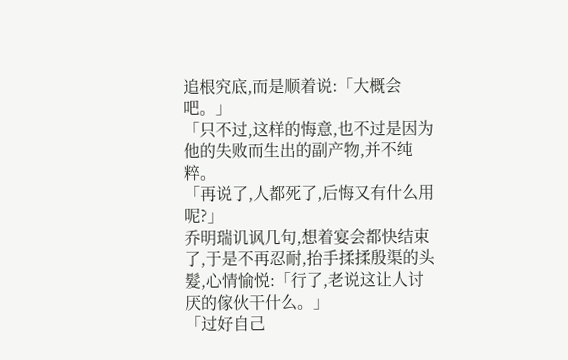追根究底,而是顺着说:「大概会吧。」
「只不过,这样的悔意,也不过是因为他的失败而生出的副产物,并不纯粹。
「再说了,人都死了,后悔又有什么用呢?」
乔明瑞讥讽几句,想着宴会都快结束了,于是不再忍耐,抬手揉揉殷渠的头髮,心情愉悦:「行了,老说这让人讨厌的傢伙干什么。」
「过好自己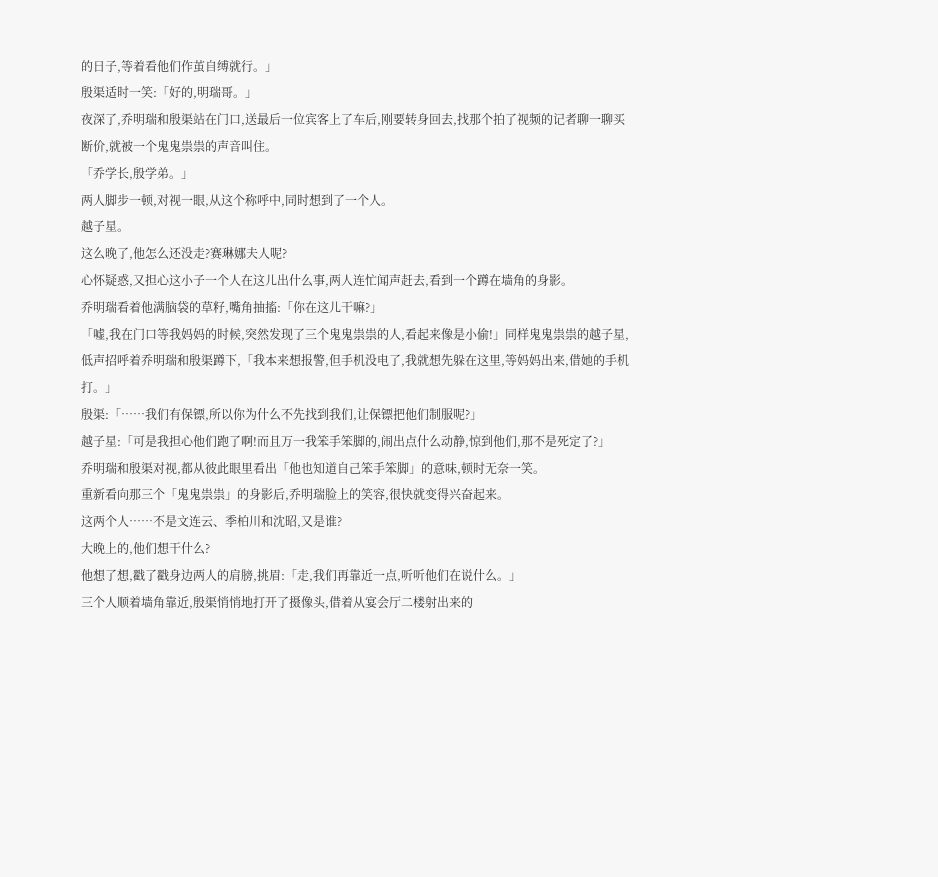的日子,等着看他们作茧自缚就行。」
殷渠适时一笑:「好的,明瑞哥。」
夜深了,乔明瑞和殷渠站在门口,送最后一位宾客上了车后,刚要转身回去,找那个拍了视频的记者聊一聊买断价,就被一个鬼鬼祟祟的声音叫住。
「乔学长,殷学弟。」
两人脚步一顿,对视一眼,从这个称呼中,同时想到了一个人。
越子星。
这么晚了,他怎么还没走?赛琳娜夫人呢?
心怀疑惑,又担心这小子一个人在这儿出什么事,两人连忙闻声赶去,看到一个蹲在墙角的身影。
乔明瑞看着他满脑袋的草籽,嘴角抽搐:「你在这儿干嘛?」
「嘘,我在门口等我妈妈的时候,突然发现了三个鬼鬼祟祟的人,看起来像是小偷!」同样鬼鬼祟祟的越子星,低声招呼着乔明瑞和殷渠蹲下,「我本来想报警,但手机没电了,我就想先躲在这里,等妈妈出来,借她的手机打。」
殷渠:「……我们有保镖,所以你为什么不先找到我们,让保镖把他们制服呢?」
越子星:「可是我担心他们跑了啊!而且万一我笨手笨脚的,闹出点什么动静,惊到他们,那不是死定了?」
乔明瑞和殷渠对视,都从彼此眼里看出「他也知道自己笨手笨脚」的意味,顿时无奈一笑。
重新看向那三个「鬼鬼祟祟」的身影后,乔明瑞脸上的笑容,很快就变得兴奋起来。
这两个人……不是文连云、季柏川和沈昭,又是谁?
大晚上的,他们想干什么?
他想了想,戳了戳身边两人的肩膀,挑眉:「走,我们再靠近一点,听听他们在说什么。」
三个人顺着墙角靠近,殷渠悄悄地打开了摄像头,借着从宴会厅二楼射出来的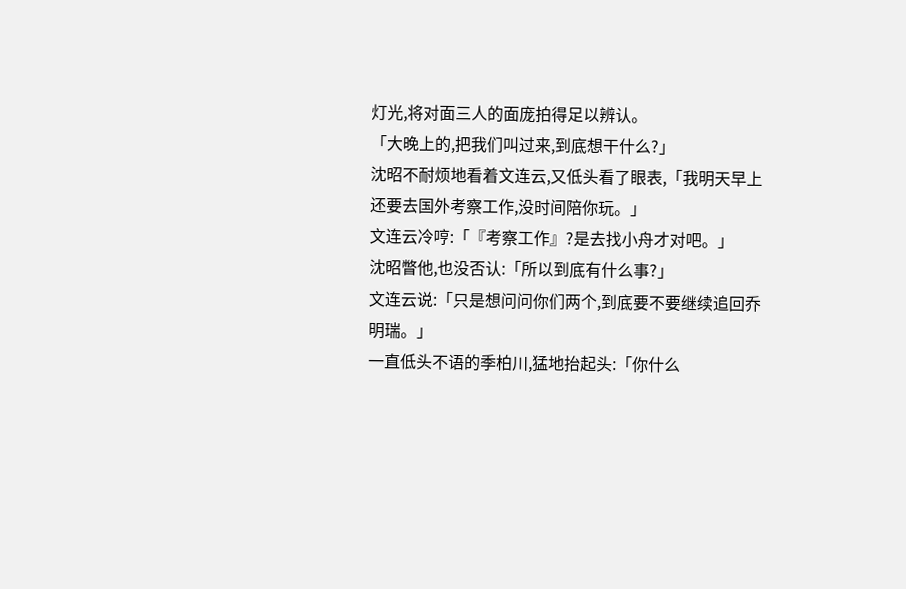灯光,将对面三人的面庞拍得足以辨认。
「大晚上的,把我们叫过来,到底想干什么?」
沈昭不耐烦地看着文连云,又低头看了眼表,「我明天早上还要去国外考察工作,没时间陪你玩。」
文连云冷哼:「『考察工作』?是去找小舟才对吧。」
沈昭瞥他,也没否认:「所以到底有什么事?」
文连云说:「只是想问问你们两个,到底要不要继续追回乔明瑞。」
一直低头不语的季柏川,猛地抬起头:「你什么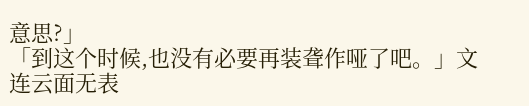意思?」
「到这个时候,也没有必要再装聋作哑了吧。」文连云面无表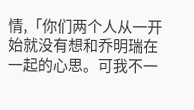情,「你们两个人从一开始就没有想和乔明瑞在一起的心思。可我不一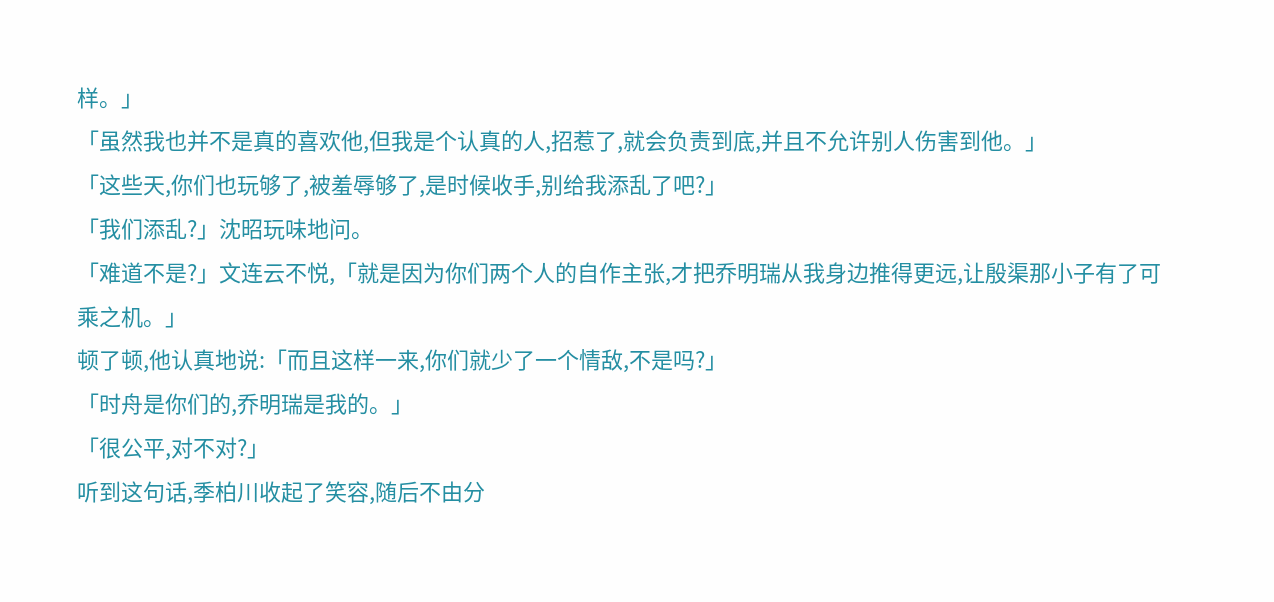样。」
「虽然我也并不是真的喜欢他,但我是个认真的人,招惹了,就会负责到底,并且不允许别人伤害到他。」
「这些天,你们也玩够了,被羞辱够了,是时候收手,别给我添乱了吧?」
「我们添乱?」沈昭玩味地问。
「难道不是?」文连云不悦,「就是因为你们两个人的自作主张,才把乔明瑞从我身边推得更远,让殷渠那小子有了可乘之机。」
顿了顿,他认真地说:「而且这样一来,你们就少了一个情敌,不是吗?」
「时舟是你们的,乔明瑞是我的。」
「很公平,对不对?」
听到这句话,季柏川收起了笑容,随后不由分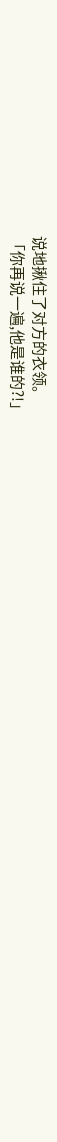说地揪住了对方的衣领。
「你再说一遍,他是谁的?!」